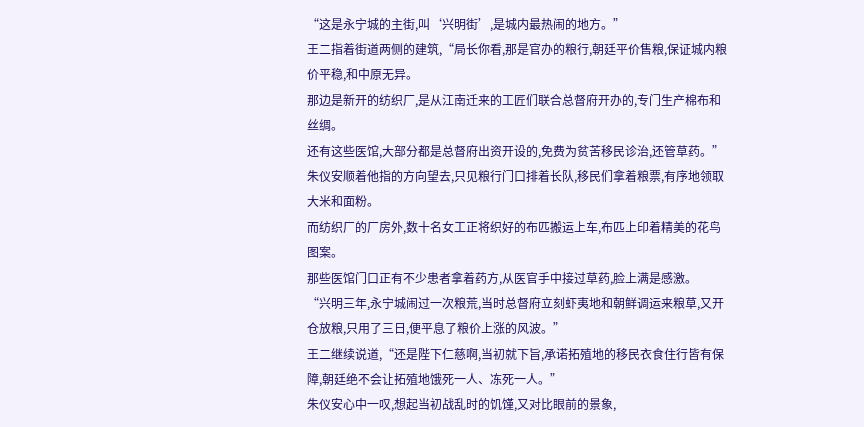“这是永宁城的主街,叫‘兴明街’,是城内最热闹的地方。”
王二指着街道两侧的建筑,“局长你看,那是官办的粮行,朝廷平价售粮,保证城内粮价平稳,和中原无异。
那边是新开的纺织厂,是从江南迁来的工匠们联合总督府开办的,专门生产棉布和丝绸。
还有这些医馆,大部分都是总督府出资开设的,免费为贫苦移民诊治,还管草药。”
朱仪安顺着他指的方向望去,只见粮行门口排着长队,移民们拿着粮票,有序地领取大米和面粉。
而纺织厂的厂房外,数十名女工正将织好的布匹搬运上车,布匹上印着精美的花鸟图案。
那些医馆门口正有不少患者拿着药方,从医官手中接过草药,脸上满是感激。
“兴明三年,永宁城闹过一次粮荒,当时总督府立刻虾夷地和朝鲜调运来粮草,又开仓放粮,只用了三日,便平息了粮价上涨的风波。”
王二继续说道,“还是陛下仁慈啊,当初就下旨,承诺拓殖地的移民衣食住行皆有保障,朝廷绝不会让拓殖地饿死一人、冻死一人。”
朱仪安心中一叹,想起当初战乱时的饥馑,又对比眼前的景象,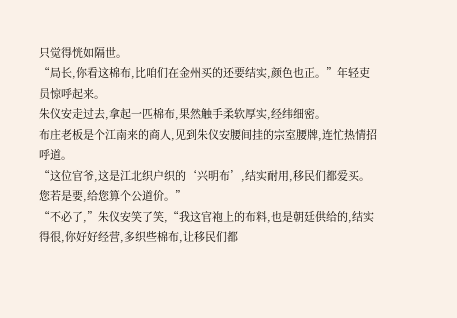只觉得恍如隔世。
“局长,你看这棉布,比咱们在金州买的还要结实,颜色也正。”年轻吏员惊呼起来。
朱仪安走过去,拿起一匹棉布,果然触手柔软厚实,经纬细密。
布庄老板是个江南来的商人,见到朱仪安腰间挂的宗室腰牌,连忙热情招呼道。
“这位官爷,这是江北织户织的‘兴明布’,结实耐用,移民们都爱买。您若是要,给您算个公道价。”
“不必了,”朱仪安笑了笑,“我这官袍上的布料,也是朝廷供给的,结实得很,你好好经营,多织些棉布,让移民们都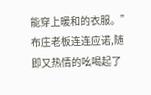能穿上暖和的衣服。”
布庄老板连连应诺,随即又热情的吆喝起了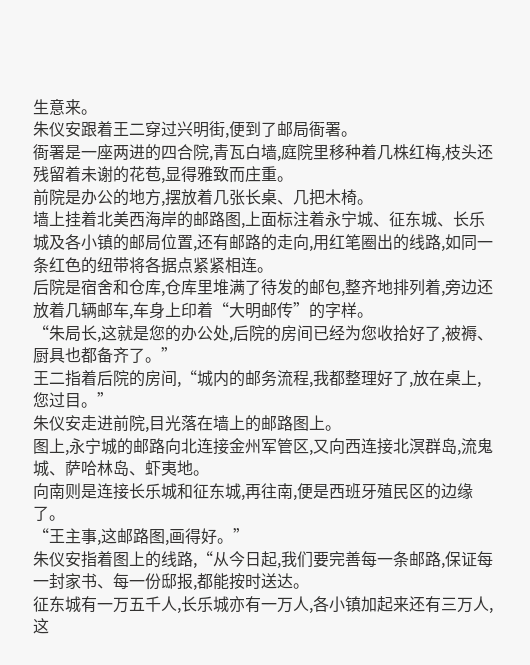生意来。
朱仪安跟着王二穿过兴明街,便到了邮局衙署。
衙署是一座两进的四合院,青瓦白墙,庭院里移种着几株红梅,枝头还残留着未谢的花苞,显得雅致而庄重。
前院是办公的地方,摆放着几张长桌、几把木椅。
墙上挂着北美西海岸的邮路图,上面标注着永宁城、征东城、长乐城及各小镇的邮局位置,还有邮路的走向,用红笔圈出的线路,如同一条红色的纽带将各据点紧紧相连。
后院是宿舍和仓库,仓库里堆满了待发的邮包,整齐地排列着,旁边还放着几辆邮车,车身上印着“大明邮传”的字样。
“朱局长,这就是您的办公处,后院的房间已经为您收拾好了,被褥、厨具也都备齐了。”
王二指着后院的房间,“城内的邮务流程,我都整理好了,放在桌上,您过目。”
朱仪安走进前院,目光落在墙上的邮路图上。
图上,永宁城的邮路向北连接金州军管区,又向西连接北溟群岛,流鬼城、萨哈林岛、虾夷地。
向南则是连接长乐城和征东城,再往南,便是西班牙殖民区的边缘了。
“王主事,这邮路图,画得好。”
朱仪安指着图上的线路,“从今日起,我们要完善每一条邮路,保证每一封家书、每一份邸报,都能按时送达。
征东城有一万五千人,长乐城亦有一万人,各小镇加起来还有三万人,这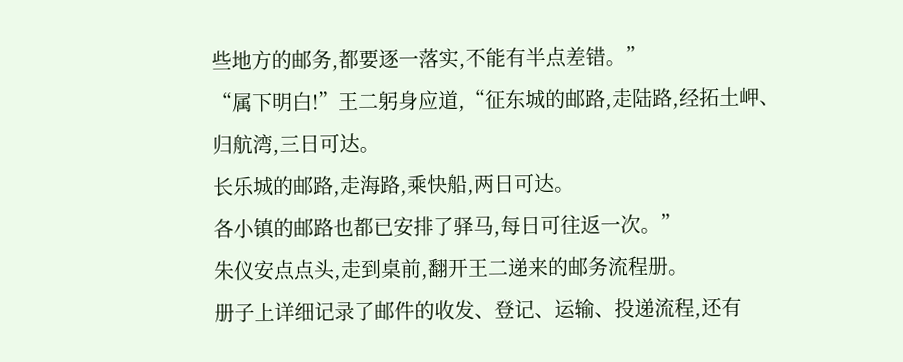些地方的邮务,都要逐一落实,不能有半点差错。”
“属下明白!”王二躬身应道,“征东城的邮路,走陆路,经拓土岬、归航湾,三日可达。
长乐城的邮路,走海路,乘快船,两日可达。
各小镇的邮路也都已安排了驿马,每日可往返一次。”
朱仪安点点头,走到桌前,翻开王二递来的邮务流程册。
册子上详细记录了邮件的收发、登记、运输、投递流程,还有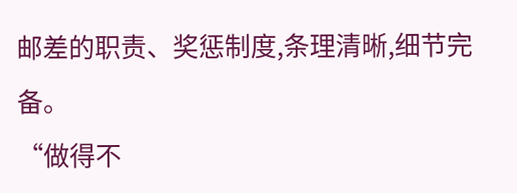邮差的职责、奖惩制度,条理清晰,细节完备。
“做得不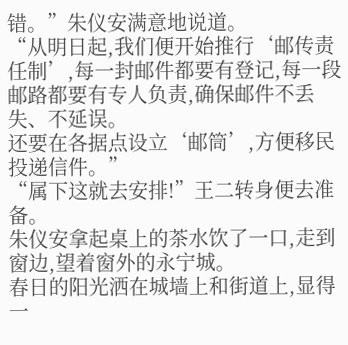错。”朱仪安满意地说道。
“从明日起,我们便开始推行‘邮传责任制’,每一封邮件都要有登记,每一段邮路都要有专人负责,确保邮件不丢失、不延误。
还要在各据点设立‘邮筒’,方便移民投递信件。”
“属下这就去安排!”王二转身便去准备。
朱仪安拿起桌上的茶水饮了一口,走到窗边,望着窗外的永宁城。
春日的阳光洒在城墙上和街道上,显得一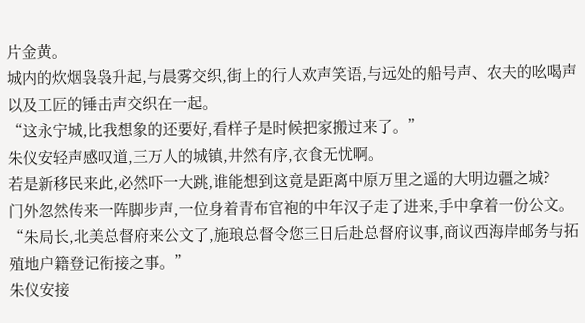片金黄。
城内的炊烟袅袅升起,与晨雾交织,街上的行人欢声笑语,与远处的船号声、农夫的吆喝声以及工匠的锤击声交织在一起。
“这永宁城,比我想象的还要好,看样子是时候把家搬过来了。”
朱仪安轻声感叹道,三万人的城镇,井然有序,衣食无忧啊。
若是新移民来此,必然吓一大跳,谁能想到这竟是距离中原万里之遥的大明边疆之城?
门外忽然传来一阵脚步声,一位身着青布官袍的中年汉子走了进来,手中拿着一份公文。
“朱局长,北美总督府来公文了,施琅总督令您三日后赴总督府议事,商议西海岸邮务与拓殖地户籍登记衔接之事。”
朱仪安接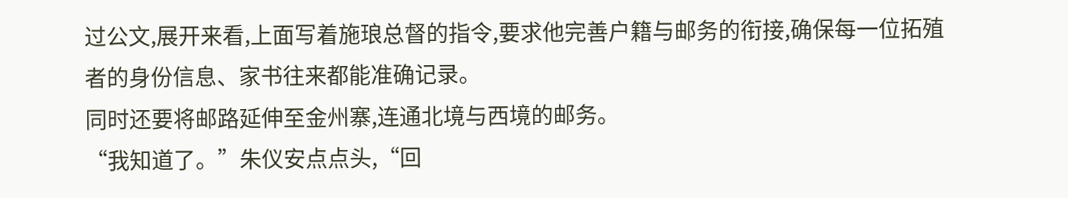过公文,展开来看,上面写着施琅总督的指令,要求他完善户籍与邮务的衔接,确保每一位拓殖者的身份信息、家书往来都能准确记录。
同时还要将邮路延伸至金州寨,连通北境与西境的邮务。
“我知道了。”朱仪安点点头,“回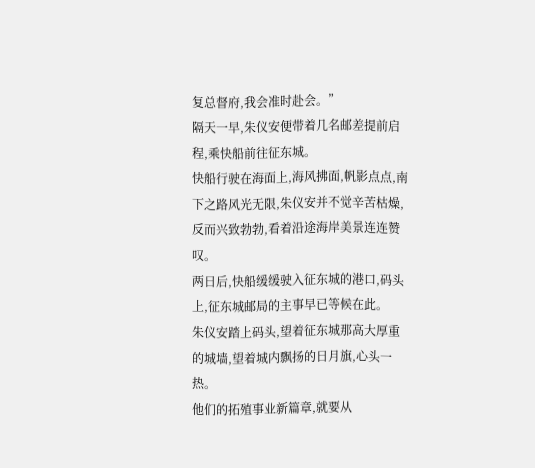复总督府,我会准时赴会。”
隔天一早,朱仪安便带着几名邮差提前启程,乘快船前往征东城。
快船行驶在海面上,海风拂面,帆影点点,南下之路风光无限,朱仪安并不觉辛苦枯燥,反而兴致勃勃,看着沿途海岸美景连连赞叹。
两日后,快船缓缓驶入征东城的港口,码头上,征东城邮局的主事早已等候在此。
朱仪安踏上码头,望着征东城那高大厚重的城墙,望着城内飘扬的日月旗,心头一热。
他们的拓殖事业新篇章,就要从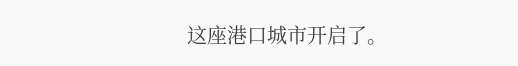这座港口城市开启了。